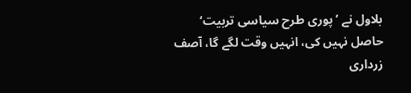بلاول نے ’پوری طرح سیاسی تربیت‘ حاصل نہیں کی، انہیں وقت لگے گا، آصف زرداری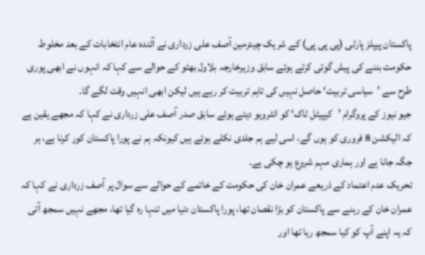پاکستان پیپلز پارٹی (پی پی پی) کے شریک چیئرمین آصف علی زرداری نے آئندہ عام انتخابات کے بعد مخلوط حکومت بننے کی پیش گوئی کرتے ہوئے سابق وزیرخارجہ بلاول بھٹو کے حوالے سے کہا کہ انہوں نے ابھی پوری طرح سے ’سیاسی تربیت‘ حاصل نہیں کی تاہم تربیت کر رہے ہیں لیکن ابھی انہیں وقت لگے گا۔
جیو نیوز کے پروگرام ’کیپیٹل ٹاک‘ کو انٹرویو دیتے ہوئے سابق صدر آصف علی زرداری نے کہا کہ مجھے یقین ہے کہ الیکشن 8 فروری کو ہوں گے، اسی لیے ہم جلدی نکلے ہوئے ہیں کیونکہ ہم نے پورا پاکستان کور کرنا ہے، ہر جگہ جانا ہے اور ہماری مہم شروع ہو چکی ہے۔
تحریک عدم اعتماد کے ذریعے عمران خان کی حکومت کے خاتمے کے حوالے سے سوال پر آصف زرداری نے کہا کہ عمران خان کے رہنے سے پاکستان کو بڑا نقصان تھا، پورا پاکستان دنیا میں تنہا رہ گیا تھا، مجھے نہیں سمجھ آتی کہ یہ اپنے آپ کو کیا سمجھ رہا تھا اور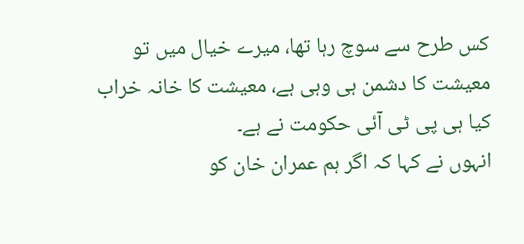کس طرح سے سوچ رہا تھا، میرے خیال میں تو معیشت کا دشمن ہی وہی ہے، معیشت کا خانہ خراب کیا ہی پی ٹی آئی حکومت نے ہے۔
انہوں نے کہا کہ اگر ہم عمران خان کو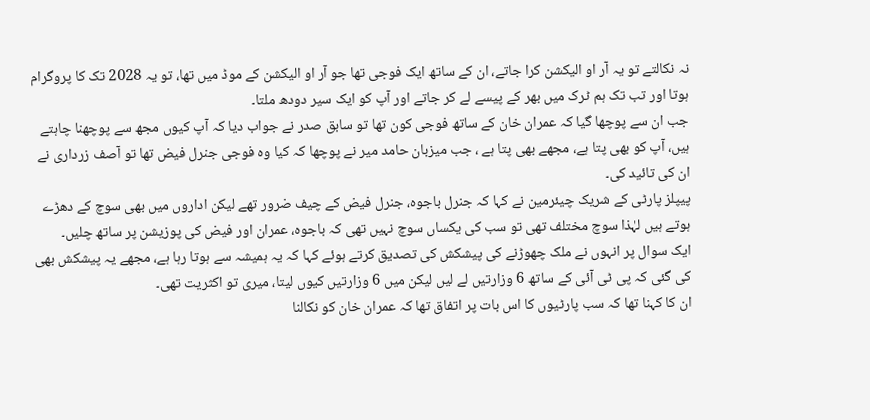نہ نکالتے تو یہ آر او الیکشن کرا جاتے، ان کے ساتھ ایک فوجی تھا جو آر او الیکشن کے موڈ میں تھا، تو یہ 2028 تک کا پروگرام ہوتا اور تب تک ہم ٹرک میں بھر کے پیسے لے کر جاتے اور آپ کو ایک سیر دودھ ملتا۔
جب ان سے پوچھا گیا کہ عمران خان کے ساتھ فوجی کون تھا تو سابق صدر نے جواب دیا کہ آپ کیوں مجھ سے پوچھنا چاہتے ہیں، آپ کو بھی پتا ہے، مجھے بھی پتا ہے ، جب میزبان حامد میر نے پوچھا کہ کیا وہ فوجی جنرل فیض تھا تو آصف زرداری نے ان کی تائید کی۔
پیپلز پارٹی کے شریک چیئرمین نے کہا کہ جنرل باجوہ، جنرل فیض کے چیف ضرور تھے لیکن اداروں میں بھی سوچ کے دھڑے ہوتے ہیں لہٰذا سوچ مختلف تھی تو سب کی یکساں سوچ نہیں تھی کہ باجوہ، عمران اور فیض کی پوزیشن پر ساتھ چلیں۔
ایک سوال پر انہوں نے ملک چھوڑنے کی پیشکش کی تصدیق کرتے ہوئے کہا کہ یہ ہمیشہ سے ہوتا رہا ہے، مجھے یہ پیشکش بھی کی گئی کہ پی ٹی آئی کے ساتھ 6 وزارتیں لے لیں لیکن میں 6 وزارتیں کیوں لیتا، میری تو اکثریت تھی۔
ان کا کہنا تھا کہ سب پارٹیوں کا اس بات پر اتفاق تھا کہ عمران خان کو نکالنا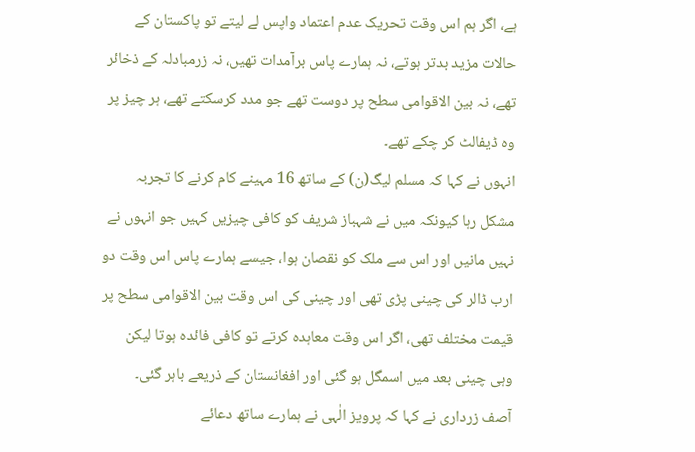ہے، اگر ہم اس وقت تحریک عدم اعتماد واپس لے لیتے تو پاکستان کے حالات مزید بدتر ہوتے، نہ ہمارے پاس برآمدات تھیں، نہ زرمبادلہ کے ذخائر تھے، نہ بین الاقوامی سطح پر دوست تھے جو مدد کرسکتے تھے، ہر چیز پر وہ ڈیفالٹ کر چکے تھے۔
انہوں نے کہا کہ مسلم لیگ(ن) کے ساتھ 16 مہینے کام کرنے کا تجربہ مشکل رہا کیونکہ میں نے شہباز شریف کو کافی چیزیں کہیں جو انہوں نے نہیں مانیں اور اس سے ملک کو نقصان ہوا، جیسے ہمارے پاس اس وقت دو ارب ڈالر کی چینی پڑی تھی اور چینی کی اس وقت بین الاقوامی سطح پر قیمت مختلف تھی، اگر اس وقت معاہدہ کرتے تو کافی فائدہ ہوتا لیکن وہی چینی بعد میں اسمگل ہو گئی اور افغانستان کے ذریعے باہر گئی۔
آصف زرداری نے کہا کہ پرویز الٰہی نے ہمارے ساتھ دعائے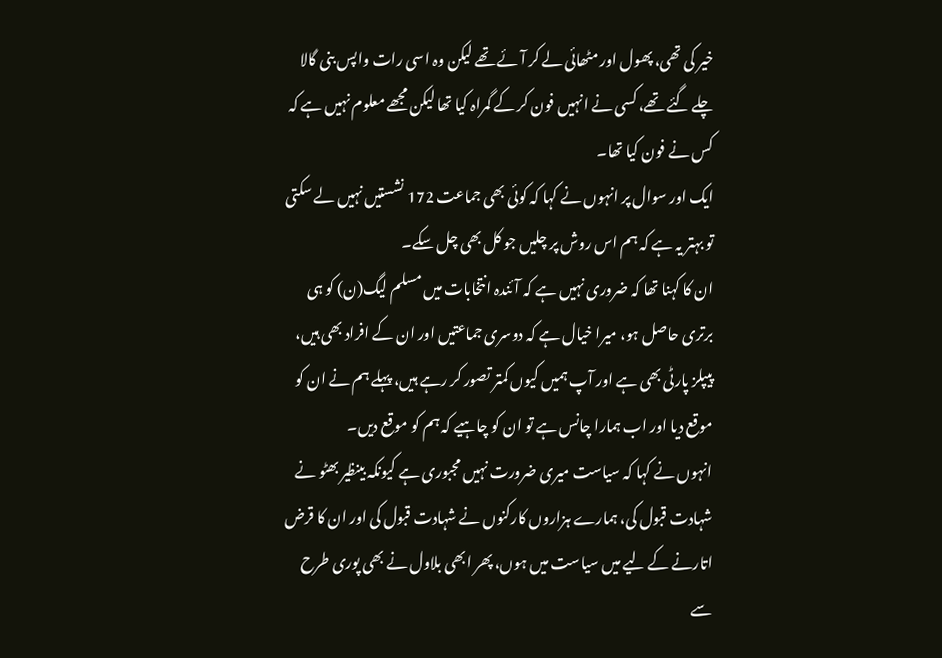خیر کی تھی، پھول اور مٹھائی لے کر آئے تھے لیکن وہ اسی رات واپس بنی گالا چلے گئے تھے، کسی نے انہیں فون کر کے گمراہ کیا تھا لیکن مجھے معلوم نہیں ہے کہ کس نے فون کیا تھا۔
ایک اور سوال پر انہوں نے کہا کہ کوئی بھی جماعت 172 نشستیں نہیں لے سکتی تو بہتر یہ ہے کہ ہم اس روش پر چلیں جو کل بھی چل سکے۔
ان کا کہنا تھا کہ ضروری نہیں ہے کہ آئندہ انتخابات میں مسلم لیگ(ن) کو ہی برتری حاصل ہو، میرا خیال ہے کہ دوسری جماعتیں اور ان کے افراد بھی ہیں، پیپلز پارٹی بھی ہے اور آپ ہمیں کیوں کمتر تصور کر رہے ہیں، پہلے ہم نے ان کو موقع دیا اور اب ہمارا چانس ہے تو ان کو چاہیے کہ ہم کو موقع دیں۔
انہوں نے کہا کہ سیاست میری ضرورت نہیں مجبوری ہے کیونکہ بینظیر بھٹو نے شہادت قبول کی، ہمارے ہزاروں کارکنوں نے شہادت قبول کی اور ان کا قرض اتارنے کے لیے میں سیاست میں ہوں، پھر ابھی بلاول نے بھی پوری طرح سے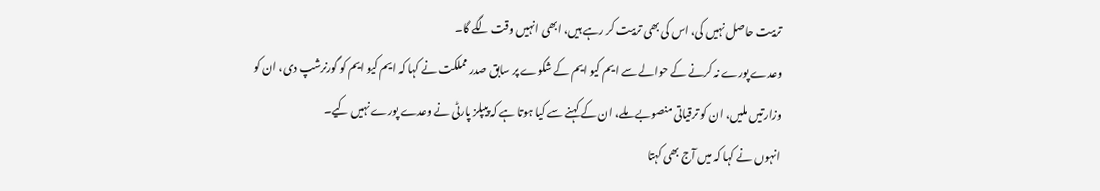تربیت حاصل نہیں کی، اس کی بھی تربیت کر رہے ہیں، ابھی انہیں وقت لگے گا۔
وعدے پورے نہ کرنے کے حوالے سے ایم کیو ایم کے شکوے پر سابق صدر مملکت نے کہا کہ ایم کیو ایم کو گورنرشپ دی، ان کو وزارتیں ملیں، ان کو ترقیاتی منصوبے ملے، ان کے کہنے سے کیا ہوتا ہے کہ پیپلز پارٹی نے وعدے پورے نہیں کیے۔
انہوں نے کہا کہ میں آج بھی کہتا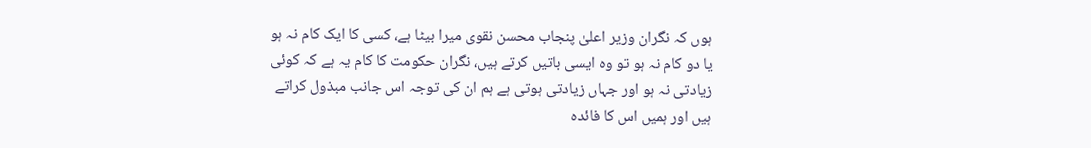ہوں کہ نگران وزیر اعلیٰ پنجاب محسن نقوی میرا بیٹا ہے، کسی کا ایک کام نہ ہو یا دو کام نہ ہو تو وہ ایسی باتیں کرتے ہیں، نگران حکومت کا کام یہ ہے کہ کوئی زیادتی نہ ہو اور جہاں زیادتی ہوتی ہے ہم ان کی توجہ اس جانب مبذول کراتے ہیں اور ہمیں اس کا فائدہ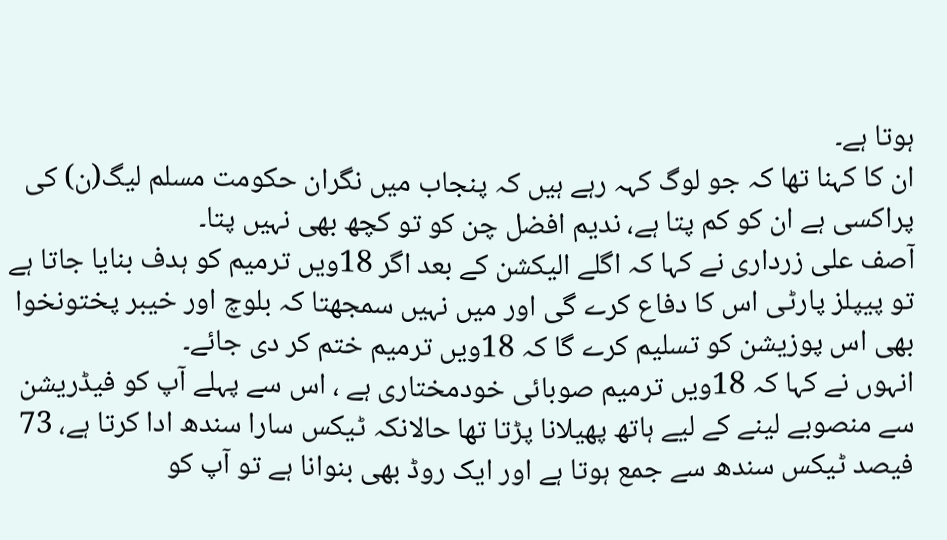ہوتا ہے۔
ان کا کہنا تھا کہ جو لوگ کہہ رہے ہیں کہ پنجاب میں نگران حکومت مسلم لیگ(ن) کی پراکسی ہے ان کو کم پتا ہے، ندیم افضل چن کو تو کچھ بھی نہیں پتا۔
آصف علی زرداری نے کہا کہ اگلے الیکشن کے بعد اگر 18ویں ترمیم کو ہدف بنایا جاتا ہے تو پیپلز پارٹی اس کا دفاع کرے گی اور میں نہیں سمجھتا کہ بلوچ اور خیبر پختونخوا بھی اس پوزیشن کو تسلیم کرے گا کہ 18ویں ترمیم ختم کر دی جائے۔
انہوں نے کہا کہ 18ویں ترمیم صوبائی خودمختاری ہے ، اس سے پہلے آپ کو فیڈریشن سے منصوبے لینے کے لیے ہاتھ پھیلانا پڑتا تھا حالانکہ ٹیکس سارا سندھ ادا کرتا ہے، 73 فیصد ٹیکس سندھ سے جمع ہوتا ہے اور ایک روڈ بھی بنوانا ہے تو آپ کو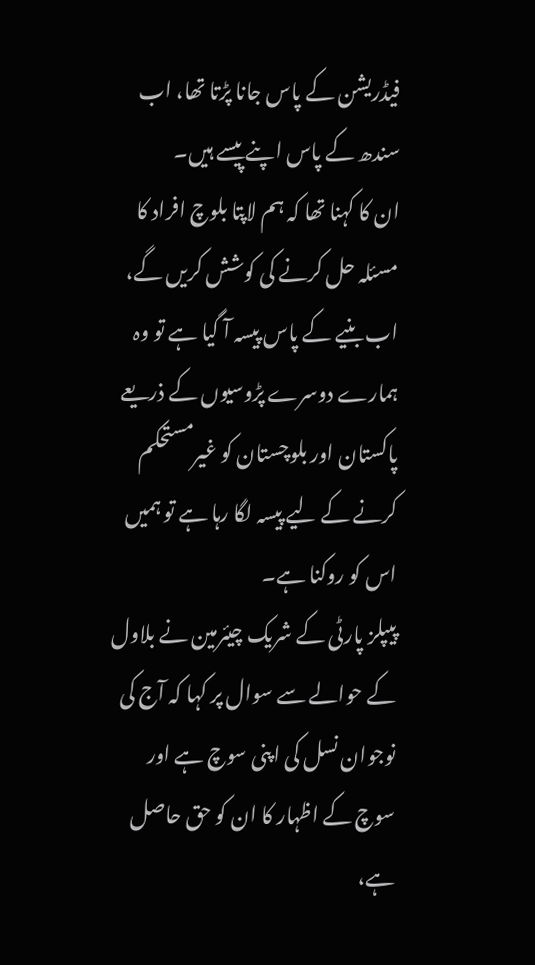فیڈریشن کے پاس جانا پڑتا تھا، اب سندھ کے پاس اپنے پیسے ہیں۔
ان کا کہنا تھا کہ ہم لاپتا بلوچ افراد کا مسئلہ حل کرنے کی کوشش کریں گے، اب بنیے کے پاس پیسہ آ گیا ہے تو وہ ہمارے دوسرے پڑوسیوں کے ذریعے پاکستان اور بلوچستان کو غیرمستحکم کرنے کے لیے پیسہ لگا رہا ہے تو ہمیں اس کو روکنا ہے۔
پیپلز پارٹی کے شریک چیئرمین نے بلاول کے حوالے سے سوال پر کہا کہ آج کی نوجوان نسل کی اپنی سوچ ہے اور سوچ کے اظہار کا ان کو حق حاصل ہے،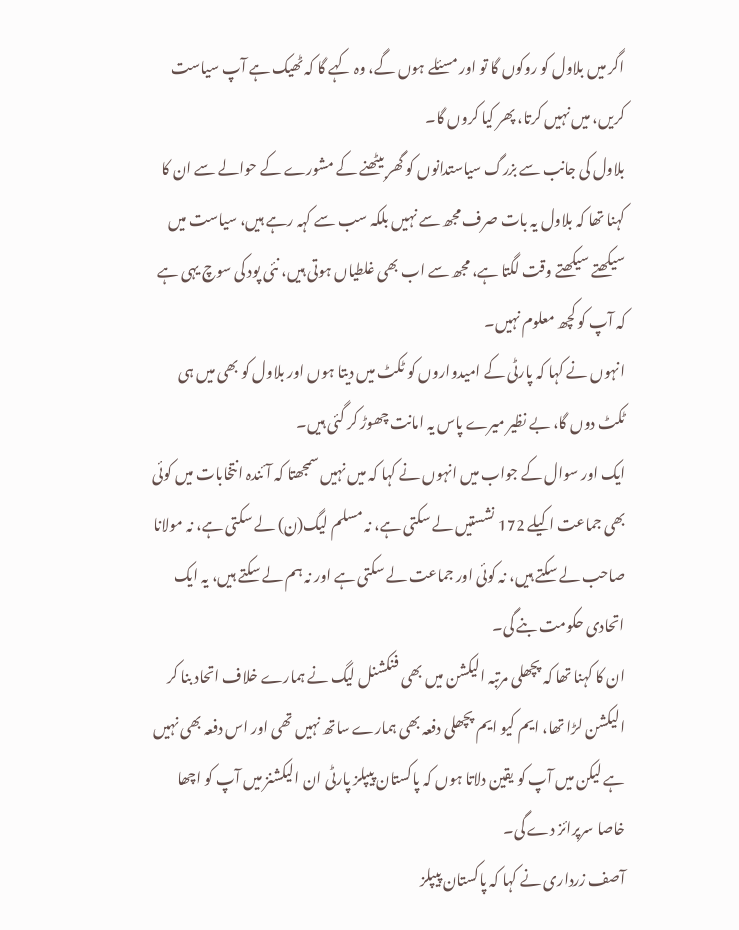اگر میں بلاول کو روکوں گا تو اور مسئلے ہوں گے، وہ کہے گا کہ ٹھیک ہے آپ سیاست کریں، میں نہیں کرتا، پھر کیا کروں گا۔
بلاول کی جانب سے بزرگ سیاستدانوں کو گھر بیٹھنے کے مشورے کے حوالے سے ان کا کہنا تھا کہ بلاول یہ بات صرف مجھ سے نہیں بلکہ سب سے کہہ رہے ہیں، سیاست میں سیکھتے سیکھتے وقت لگتا ہے، مجھ سے اب بھی غلطیاں ہوتی ہیں، نئی پود کی سوچ یہی ہے کہ آپ کو کچھ معلوم نہیں۔
انہوں نے کہا کہ پارٹی کے امیدواروں کو ٹکٹ میں دیتا ہوں اور بلاول کو بھی میں ہی ٹکٹ دوں گا، بے نظیر میرے پاس یہ امانت چھوڑ کر گئی ہیں۔
ایک اور سوال کے جواب میں انہوں نے کہا کہ میں نہیں سمجھتا کہ آئندہ انتخابات میں کوئی بھی جماعت اکیلے 172 نشستیں لے سکتی ہے، نہ مسلم لیگ(ن) لے سکتی ہے، نہ مولانا صاحب لے سکتے ہیں، نہ کوئی اور جماعت لے سکتی ہے اور نہ ہم لے سکتے ہیں، یہ ایک اتحادی حکومت بنے گی۔
ان کا کہنا تھا کہ پچھلی مرتبہ الیکشن میں بھی فنکشنل لیگ نے ہمارے خلاف اتحاد بنا کر الیکشن لڑا تھا، ایم کیو ایم پچھلی دفعہ بھی ہمارے ساتھ نہیں تھی اور اس دفعہ بھی نہیں ہے لیکن میں آپ کو یقین دلاتا ہوں کہ پاکستان پیپلز پارٹی ان الیکشنز میں آپ کو اچھا خاصا سرپرائز دے گی۔
آصف زرداری نے کہا کہ پاکستان پیپلز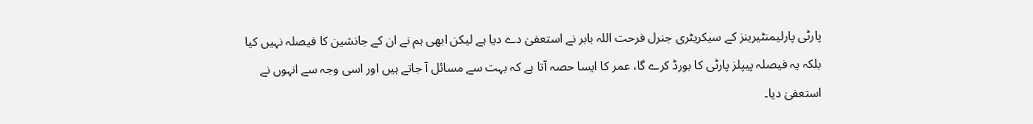پارٹی پارلیمنٹیرینز کے سیکریٹری جنرل فرحت اللہ بابر نے استعفیٰ دے دیا ہے لیکن ابھی ہم نے ان کے جانشین کا فیصلہ نہیں کیا بلکہ یہ فیصلہ پیپلز پارٹی کا بورڈ کرے گا، عمر کا ایسا حصہ آتا ہے کہ بہت سے مسائل آ جاتے ہیں اور اسی وجہ سے انہوں نے استعفیٰ دیا۔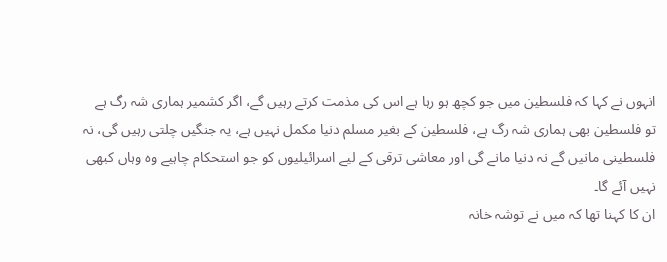انہوں نے کہا کہ فلسطین میں جو کچھ ہو رہا ہے اس کی مذمت کرتے رہیں گے، اگر کشمیر ہماری شہ رگ ہے تو فلسطین بھی ہماری شہ رگ ہے، فلسطین کے بغیر مسلم دنیا مکمل نہیں ہے، یہ جنگیں چلتی رہیں گی، نہ فلسطینی مانیں گے نہ دنیا مانے گی اور معاشی ترقی کے لیے اسرائیلیوں کو جو استحکام چاہیے وہ وہاں کبھی نہیں آئے گا۔
ان کا کہنا تھا کہ میں نے توشہ خانہ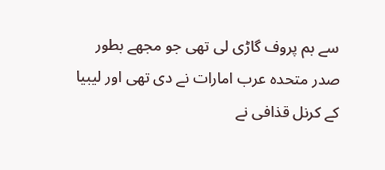سے بم پروف گاڑی لی تھی جو مجھے بطور صدر متحدہ عرب امارات نے دی تھی اور لیبیا کے کرنل قذافی نے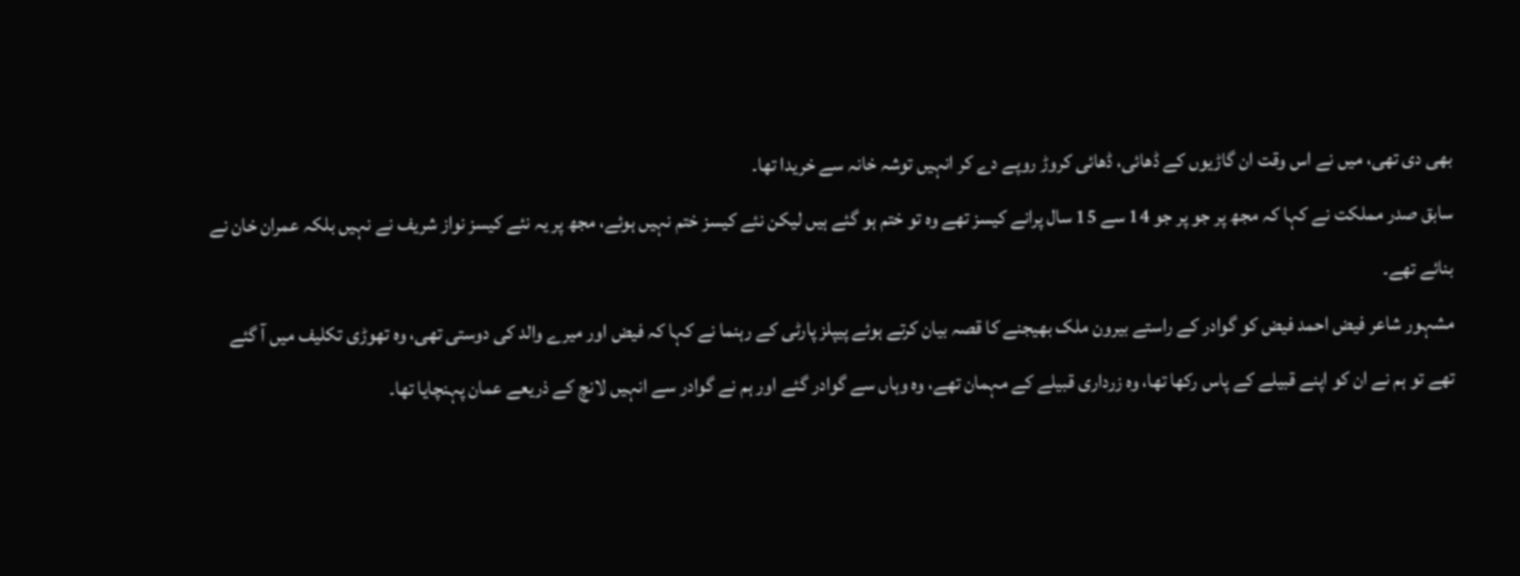بھی دی تھی، میں نے اس وقت ان گاڑیوں کے ڈھائی، ڈھائی کروڑ روپے دے کر انہیں توشہ خانہ سے خریدا تھا۔
سابق صدر مملکت نے کہا کہ مجھ پر جو پر جو 14 سے 15 سال پرانے کیسز تھے وہ تو ختم ہو گئے ہیں لیکن نئے کیسز ختم نہیں ہوئے، مجھ پر یہ نئے کیسز نواز شریف نے نہیں بلکہ عمران خان نے بنائے تھے۔
مشہور شاعر فیض احمد فیض کو گوادر کے راستے بیرون ملک بھیجنے کا قصہ بیان کرتے ہوئے پیپلز پارٹی کے رہنما نے کہا کہ فیض اور میرے والد کی دوستی تھی، وہ تھوڑی تکلیف میں آ گئے تھے تو ہم نے ان کو اپنے قبیلے کے پاس رکھا تھا، وہ زرداری قبیلے کے مہمان تھے، وہ وہاں سے گوادر گئے اور ہم نے گوادر سے انہیں لانچ کے ذریعے عمان پہنچایا تھا۔